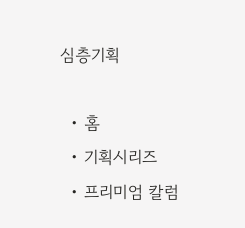심층기획

  • 홈
  • 기획시리즈
  • 프리미엄 칼럼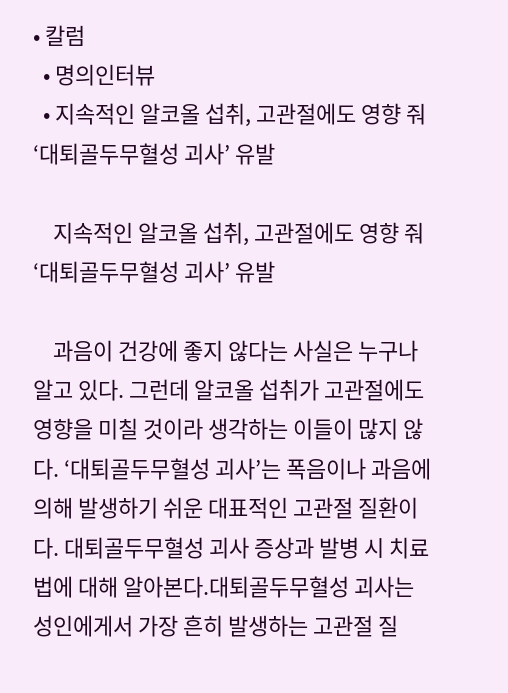• 칼럼
  • 명의인터뷰
  • 지속적인 알코올 섭취, 고관절에도 영향 줘 ‘대퇴골두무혈성 괴사’ 유발

    지속적인 알코올 섭취, 고관절에도 영향 줘 ‘대퇴골두무혈성 괴사’ 유발

    과음이 건강에 좋지 않다는 사실은 누구나 알고 있다. 그런데 알코올 섭취가 고관절에도 영향을 미칠 것이라 생각하는 이들이 많지 않다. ‘대퇴골두무혈성 괴사’는 폭음이나 과음에 의해 발생하기 쉬운 대표적인 고관절 질환이다. 대퇴골두무혈성 괴사 증상과 발병 시 치료법에 대해 알아본다.대퇴골두무혈성 괴사는 성인에게서 가장 흔히 발생하는 고관절 질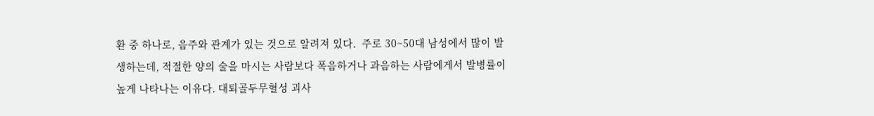환 중 하나로, 음주와 관계가 있는 것으로 알려져 있다.  주로 30~50대 남성에서 많이 발생하는데, 적절한 양의 술을 마시는 사람보다 폭음하거나 과음하는 사람에게서 발병률이 높게 나타나는 이유다. 대퇴골두무혈성 괴사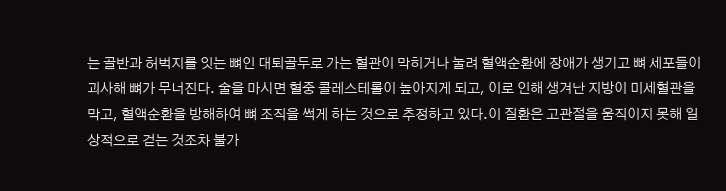는 골반과 허벅지를 잇는 뼈인 대퇴골두로 가는 혈관이 막히거나 눌려 혈액순환에 장애가 생기고 뼈 세포들이 괴사해 뼈가 무너진다. 술을 마시면 혈중 콜레스테롤이 높아지게 되고, 이로 인해 생겨난 지방이 미세혈관을 막고, 혈액순환을 방해하여 뼈 조직을 썩게 하는 것으로 추정하고 있다.이 질환은 고관절을 움직이지 못해 일상적으로 걷는 것조차 불가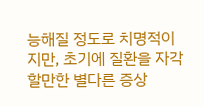능해질 정도로 치명적이지만, 초기에 질환을 자각할만한 별다른 증상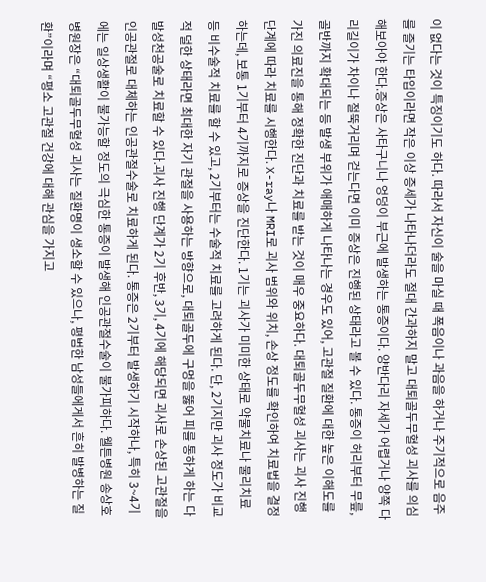이 없다는 것이 특징이기도 하다. 따라서 자신이 술을 마실 때 폭음이나 과음을 하거나 주기적으로 음주를 즐기는 타입이라면 작은 이상 증세가 나타나더라도 절대 간과하지 말고 대퇴골두무혈성 괴사를 의심해보아야 한다.증상은 사타구니나 엉덩이 부근에 발생하는 통증이다. 양반다리 자세가 어렵거나 양쪽 다리길이가 차이나 절뚝거리며 걷는다면 이미 증상은 진행된 상태라고 볼 수 있다. 통증이 허리부터 무릎, 골반까지 확대되는 등 발생 부위가 애매하게 나타나는 경우도 있어, 고관절 질환에 대한 높은 이해도를 가진 의료진을 통해 정확한 진단과 치료를 받는 것이 매우 중요하다. 대퇴골두무혈성 괴사는 괴사 진행 단계에 따라 치료를 시행한다. X-ray나 MRI로 괴사 범위와 위치, 손상 정도를 확인하여 치료법을 결정하는데, 보통 1기부터 4기까지로 증상을 진단한다. 1기는 괴사가 미미한 상태로 약물치료나 물리치료 등 비수술적 치료를 할 수 있고, 2기부터는 수술적 치료를 고려하게 된다. 단, 2기지만 괴사 정도가 비교적 덜한 상태라면 최대한 자기 관절을 사용하는 방향으로, 대퇴골두에 구멍을 뚫어 피를 통하게 하는 다발성천공술로 치료할 수 있다.괴사 진행 단계가 2기 후반, 3기, 4기에 해당되면 괴사로 손상된 고관절을 인공관절로 대체하는 인공관절수술로 치료하게 된다. 통증은 2기부터 발생하기 시작하나, 특히 3~4기에는 일상생활이 불가능할 정도의 극심한 통증이 발생해 인공관절수술이 불가피하다. 웰튼병원 송상호 병원장은 “대퇴골두무혈성 괴사는 질환명이 생소할 수 있으나, 평범한 남성들에게서 흔히 발병하는 질환”이라며 “평소 고관절 건강에 대해 관심을 가지고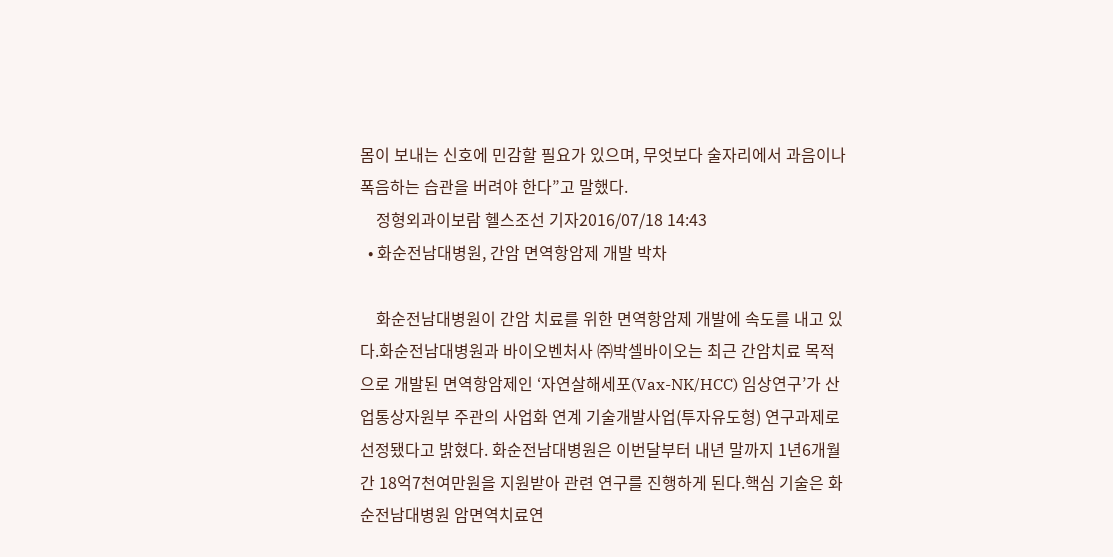몸이 보내는 신호에 민감할 필요가 있으며, 무엇보다 술자리에서 과음이나 폭음하는 습관을 버려야 한다”고 말했다.
    정형외과이보람 헬스조선 기자2016/07/18 14:43
  • 화순전남대병원, 간암 면역항암제 개발 박차

    화순전남대병원이 간암 치료를 위한 면역항암제 개발에 속도를 내고 있다.화순전남대병원과 바이오벤처사 ㈜박셀바이오는 최근 간암치료 목적으로 개발된 면역항암제인 ‘자연살해세포(Vax-NK/HCC) 임상연구’가 산업통상자원부 주관의 사업화 연계 기술개발사업(투자유도형) 연구과제로 선정됐다고 밝혔다. 화순전남대병원은 이번달부터 내년 말까지 1년6개월간 18억7천여만원을 지원받아 관련 연구를 진행하게 된다.핵심 기술은 화순전남대병원 암면역치료연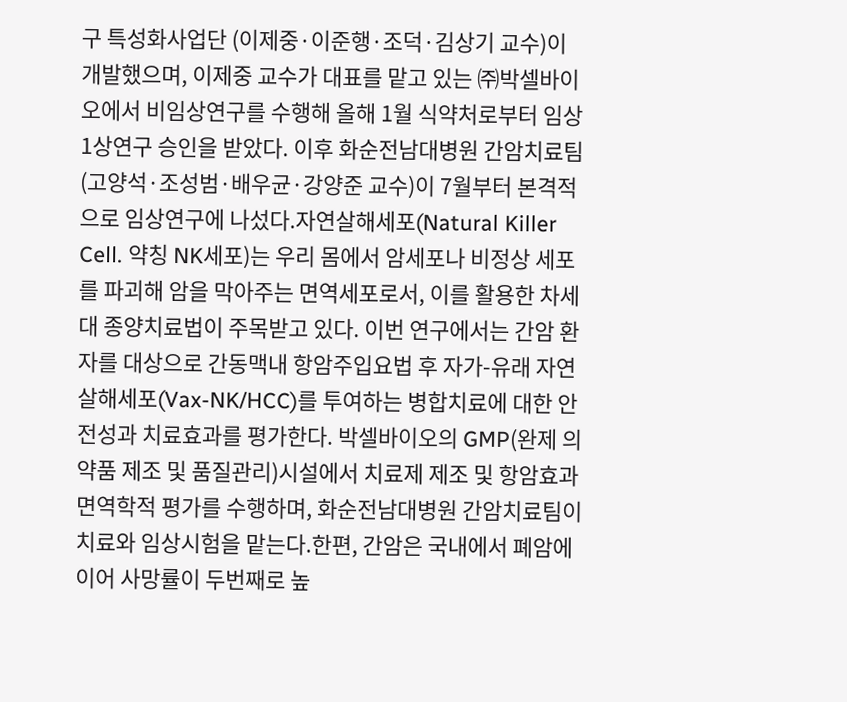구 특성화사업단 (이제중·이준행·조덕·김상기 교수)이 개발했으며, 이제중 교수가 대표를 맡고 있는 ㈜박셀바이오에서 비임상연구를 수행해 올해 1월 식약처로부터 임상1상연구 승인을 받았다. 이후 화순전남대병원 간암치료팀 (고양석·조성범·배우균·강양준 교수)이 7월부터 본격적으로 임상연구에 나섰다.자연살해세포(Natural Killer Cell. 약칭 NK세포)는 우리 몸에서 암세포나 비정상 세포를 파괴해 암을 막아주는 면역세포로서, 이를 활용한 차세대 종양치료법이 주목받고 있다. 이번 연구에서는 간암 환자를 대상으로 간동맥내 항암주입요법 후 자가-유래 자연살해세포(Vax-NK/HCC)를 투여하는 병합치료에 대한 안전성과 치료효과를 평가한다. 박셀바이오의 GMP(완제 의약품 제조 및 품질관리)시설에서 치료제 제조 및 항암효과 면역학적 평가를 수행하며, 화순전남대병원 간암치료팀이 치료와 임상시험을 맡는다.한편, 간암은 국내에서 폐암에 이어 사망률이 두번째로 높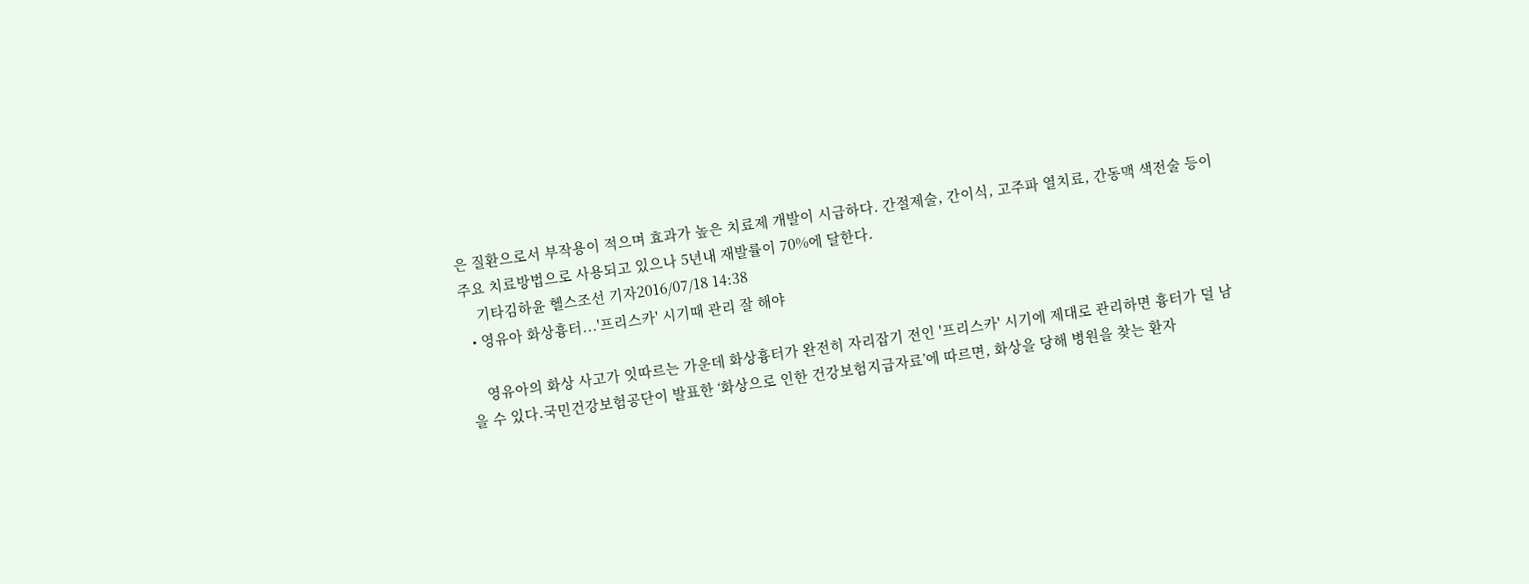은 질환으로서 부작용이 적으며 효과가 높은 치료제 개발이 시급하다. 간절제술, 간이식, 고주파 열치료, 간동맥 색전술 등이 주요 치료방법으로 사용되고 있으나 5년내 재발률이 70%에 달한다.
    기타김하윤 헬스조선 기자2016/07/18 14:38
  • 영유아 화상흉터...'프리스카' 시기때 관리 잘 해야

    영유아의 화상 사고가 잇따르는 가운데 화상흉터가 완전히 자리잡기 전인 '프리스카' 시기에 제대로 관리하면 흉터가 덜 남을 수 있다.국민건강보험공단이 발표한 ‘화상으로 인한 건강보험지급자료’에 따르면, 화상을 당해 병원을 찾는 환자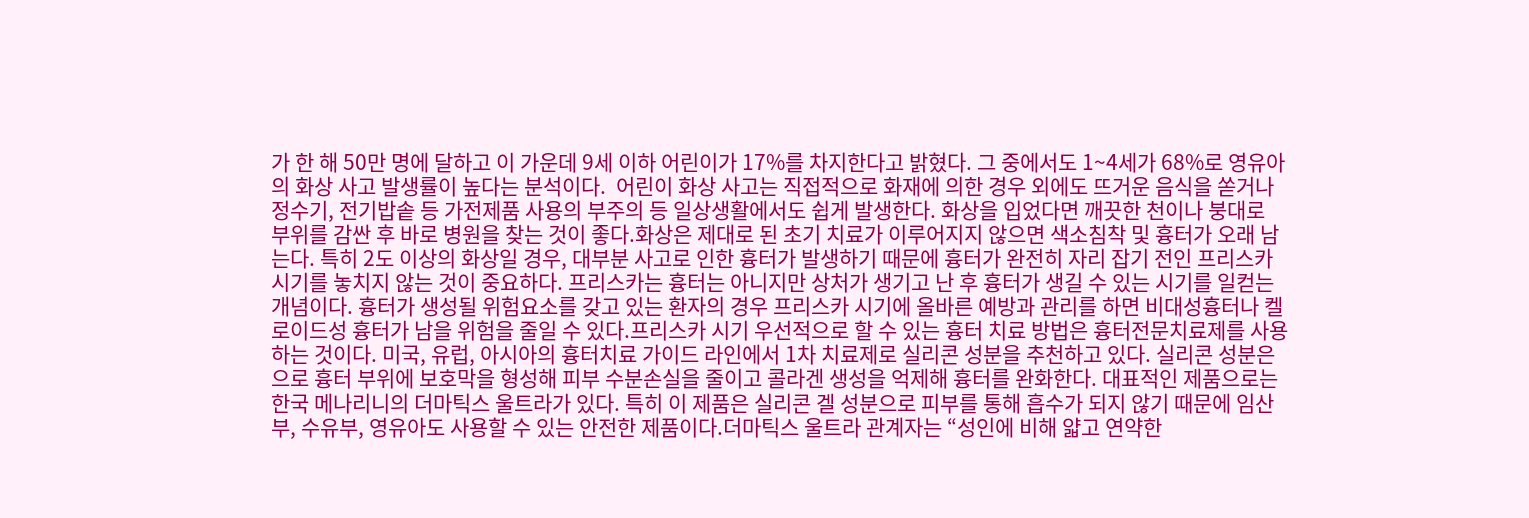가 한 해 50만 명에 달하고 이 가운데 9세 이하 어린이가 17%를 차지한다고 밝혔다. 그 중에서도 1~4세가 68%로 영유아의 화상 사고 발생률이 높다는 분석이다.  어린이 화상 사고는 직접적으로 화재에 의한 경우 외에도 뜨거운 음식을 쏟거나 정수기, 전기밥솥 등 가전제품 사용의 부주의 등 일상생활에서도 쉽게 발생한다. 화상을 입었다면 깨끗한 천이나 붕대로 부위를 감싼 후 바로 병원을 찾는 것이 좋다.화상은 제대로 된 초기 치료가 이루어지지 않으면 색소침착 및 흉터가 오래 남는다. 특히 2도 이상의 화상일 경우, 대부분 사고로 인한 흉터가 발생하기 때문에 흉터가 완전히 자리 잡기 전인 프리스카 시기를 놓치지 않는 것이 중요하다. 프리스카는 흉터는 아니지만 상처가 생기고 난 후 흉터가 생길 수 있는 시기를 일컫는 개념이다. 흉터가 생성될 위험요소를 갖고 있는 환자의 경우 프리스카 시기에 올바른 예방과 관리를 하면 비대성흉터나 켈로이드성 흉터가 남을 위험을 줄일 수 있다.프리스카 시기 우선적으로 할 수 있는 흉터 치료 방법은 흉터전문치료제를 사용하는 것이다. 미국, 유럽, 아시아의 흉터치료 가이드 라인에서 1차 치료제로 실리콘 성분을 추천하고 있다. 실리콘 성분은 으로 흉터 부위에 보호막을 형성해 피부 수분손실을 줄이고 콜라겐 생성을 억제해 흉터를 완화한다. 대표적인 제품으로는 한국 메나리니의 더마틱스 울트라가 있다. 특히 이 제품은 실리콘 겔 성분으로 피부를 통해 흡수가 되지 않기 때문에 임산부, 수유부, 영유아도 사용할 수 있는 안전한 제품이다.더마틱스 울트라 관계자는 “성인에 비해 얇고 연약한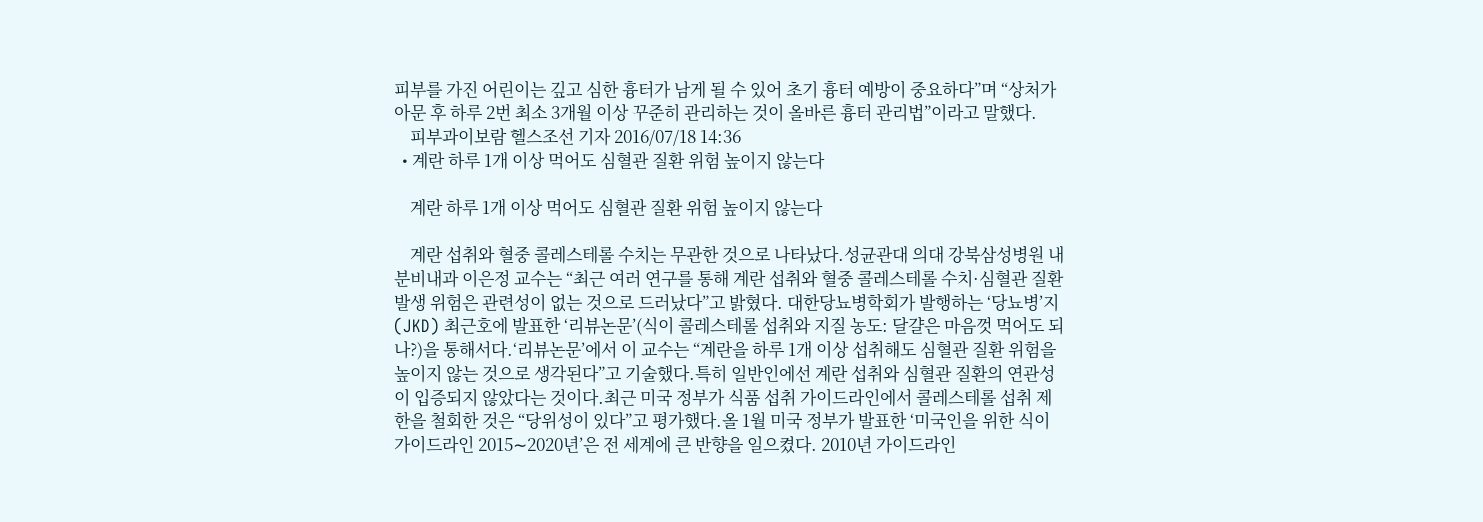피부를 가진 어린이는 깊고 심한 흉터가 남게 될 수 있어 초기 흉터 예방이 중요하다”며 “상처가 아문 후 하루 2번 최소 3개월 이상 꾸준히 관리하는 것이 올바른 흉터 관리법”이라고 말했다.
    피부과이보람 헬스조선 기자 2016/07/18 14:36
  • 계란 하루 1개 이상 먹어도 심혈관 질환 위험 높이지 않는다

    계란 하루 1개 이상 먹어도 심혈관 질환 위험 높이지 않는다

    계란 섭취와 혈중 콜레스테롤 수치는 무관한 것으로 나타났다.성균관대 의대 강북삼성병원 내분비내과 이은정 교수는 “최근 여러 연구를 통해 계란 섭취와 혈중 콜레스테롤 수치·심혈관 질환 발생 위험은 관련성이 없는 것으로 드러났다”고 밝혔다. 대한당뇨병학회가 발행하는 ‘당뇨병’지(JKD) 최근호에 발표한 ‘리뷰논문’(식이 콜레스테롤 섭취와 지질 농도: 달걀은 마음껏 먹어도 되나?)을 통해서다.‘리뷰논문’에서 이 교수는 “계란을 하루 1개 이상 섭취해도 심혈관 질환 위험을 높이지 않는 것으로 생각된다”고 기술했다.특히 일반인에선 계란 섭취와 심혈관 질환의 연관성이 입증되지 않았다는 것이다.최근 미국 정부가 식품 섭취 가이드라인에서 콜레스테롤 섭취 제한을 철회한 것은 “당위성이 있다”고 평가했다.올 1월 미국 정부가 발표한 ‘미국인을 위한 식이 가이드라인 2015∼2020년’은 전 세계에 큰 반향을 일으켰다. 2010년 가이드라인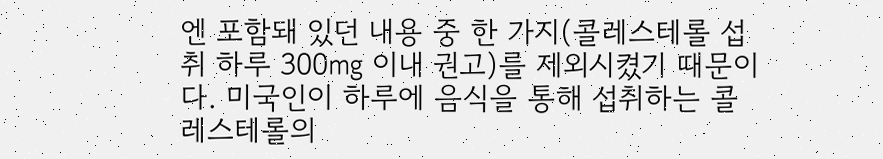엔 포함돼 있던 내용 중 한 가지(콜레스테롤 섭취 하루 300㎎ 이내 권고)를 제외시켰기 때문이다. 미국인이 하루에 음식을 통해 섭취하는 콜레스테롤의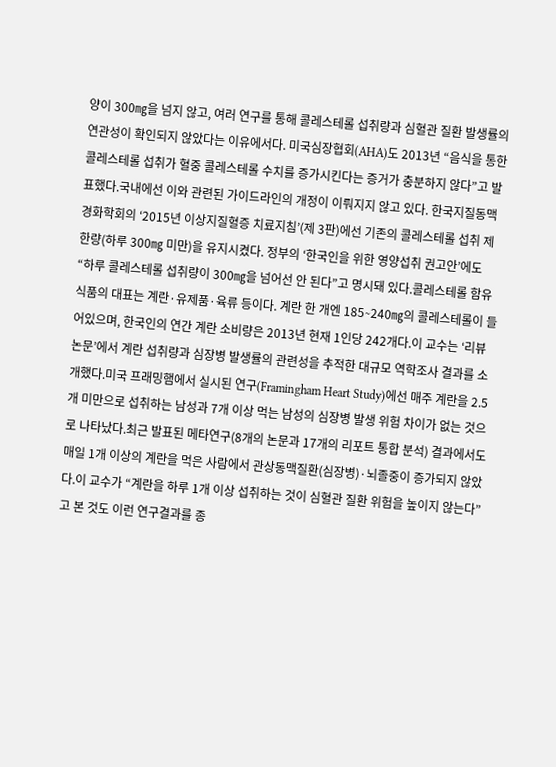양이 300㎎을 넘지 않고, 여러 연구를 통해 콜레스테롤 섭취량과 심혈관 질환 발생률의 연관성이 확인되지 않았다는 이유에서다. 미국심장협회(AHA)도 2013년 “음식을 통한 콜레스테롤 섭취가 혈중 콜레스테롤 수치를 증가시킨다는 증거가 충분하지 않다”고 발표했다.국내에선 이와 관련된 가이드라인의 개정이 이뤄지지 않고 있다. 한국지질동맥경화학회의 ‘2015년 이상지질혈증 치료지침’(제 3판)에선 기존의 콜레스테롤 섭취 제한량(하루 300㎎ 미만)을 유지시켰다. 정부의 ‘한국인을 위한 영양섭취 권고안’에도 “하루 콜레스테롤 섭취량이 300㎎을 넘어선 안 된다”고 명시돼 있다.콜레스테롤 함유 식품의 대표는 계란·유제품·육류 등이다. 계란 한 개엔 185∼240㎎의 콜레스테롤이 들어있으며, 한국인의 연간 계란 소비량은 2013년 현재 1인당 242개다.이 교수는 ‘리뷰논문’에서 계란 섭취량과 심장병 발생률의 관련성을 추적한 대규모 역학조사 결과를 소개했다.미국 프래밍햄에서 실시된 연구(Framingham Heart Study)에선 매주 계란을 2.5개 미만으로 섭취하는 남성과 7개 이상 먹는 남성의 심장병 발생 위험 차이가 없는 것으로 나타났다.최근 발표된 메타연구(8개의 논문과 17개의 리포트 통합 분석) 결과에서도 매일 1개 이상의 계란을 먹은 사람에서 관상동맥질환(심장병)·뇌졸중이 증가되지 않았다.이 교수가 “계란을 하루 1개 이상 섭취하는 것이 심혈관 질환 위험을 높이지 않는다”고 본 것도 이런 연구결과를 종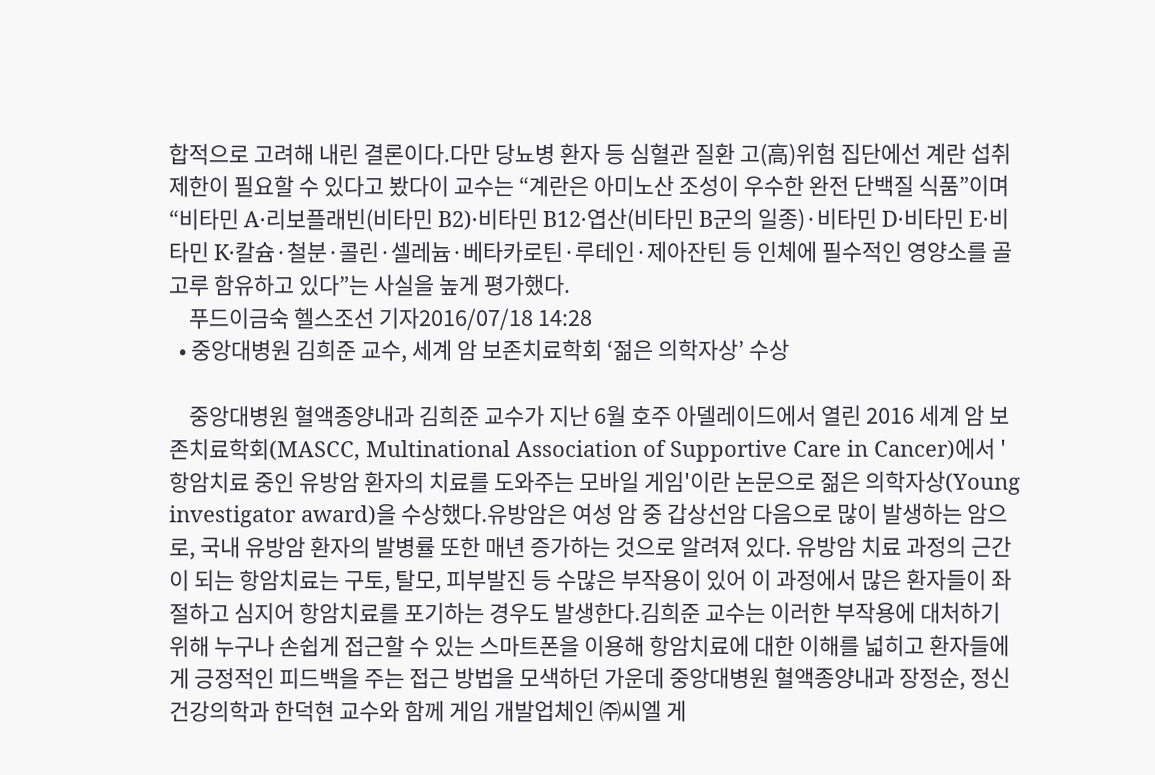합적으로 고려해 내린 결론이다.다만 당뇨병 환자 등 심혈관 질환 고(高)위험 집단에선 계란 섭취 제한이 필요할 수 있다고 봤다이 교수는 “계란은 아미노산 조성이 우수한 완전 단백질 식품”이며 “비타민 A·리보플래빈(비타민 B2)·비타민 B12·엽산(비타민 B군의 일종)·비타민 D·비타민 E·비타민 K·칼슘·철분·콜린·셀레늄·베타카로틴·루테인·제아잔틴 등 인체에 필수적인 영양소를 골고루 함유하고 있다”는 사실을 높게 평가했다.
    푸드이금숙 헬스조선 기자2016/07/18 14:28
  • 중앙대병원 김희준 교수, 세계 암 보존치료학회 ‘젊은 의학자상’ 수상

    중앙대병원 혈액종양내과 김희준 교수가 지난 6월 호주 아델레이드에서 열린 2016 세계 암 보존치료학회(MASCC, Multinational Association of Supportive Care in Cancer)에서 '항암치료 중인 유방암 환자의 치료를 도와주는 모바일 게임'이란 논문으로 젊은 의학자상(Young investigator award)을 수상했다.유방암은 여성 암 중 갑상선암 다음으로 많이 발생하는 암으로, 국내 유방암 환자의 발병률 또한 매년 증가하는 것으로 알려져 있다. 유방암 치료 과정의 근간이 되는 항암치료는 구토, 탈모, 피부발진 등 수많은 부작용이 있어 이 과정에서 많은 환자들이 좌절하고 심지어 항암치료를 포기하는 경우도 발생한다.김희준 교수는 이러한 부작용에 대처하기 위해 누구나 손쉽게 접근할 수 있는 스마트폰을 이용해 항암치료에 대한 이해를 넓히고 환자들에게 긍정적인 피드백을 주는 접근 방법을 모색하던 가운데 중앙대병원 혈액종양내과 장정순, 정신건강의학과 한덕현 교수와 함께 게임 개발업체인 ㈜씨엘 게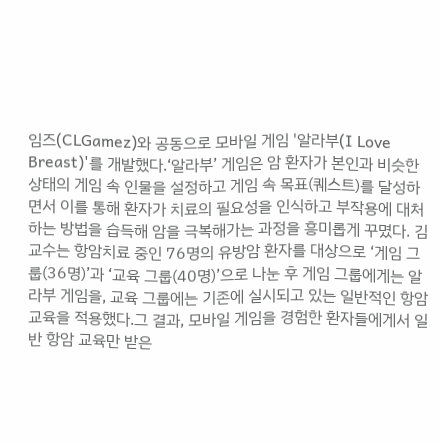임즈(CLGamez)와 공동으로 모바일 게임 '알라부(I Love Breast)'를 개발했다.‘알라부’ 게임은 암 환자가 본인과 비슷한 상태의 게임 속 인물을 설정하고 게임 속 목표(퀘스트)를 달성하면서 이를 통해 환자가 치료의 필요성을 인식하고 부작용에 대처하는 방법을 습득해 암을 극복해가는 과정을 흥미롭게 꾸몄다. 김 교수는 항암치료 중인 76명의 유방암 환자를 대상으로 ‘게임 그룹(36명)’과 ‘교육 그룹(40명)’으로 나눈 후 게임 그룹에게는 알라부 게임을, 교육 그룹에는 기존에 실시되고 있는 일반적인 항암교육을 적용했다.그 결과, 모바일 게임을 경험한 환자들에게서 일반 항암 교육만 받은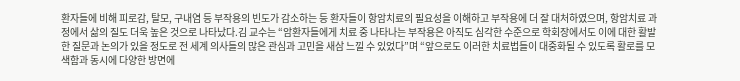환자들에 비해 피로감, 탈모, 구내염 등 부작용의 빈도가 감소하는 등 환자들이 항암치료의 필요성을 이해하고 부작용에 더 잘 대처하였으며, 항암치료 과정에서 삶의 질도 더욱 높은 것으로 나타났다.김 교수는 “암환자들에게 치료 중 나타나는 부작용은 아직도 심각한 수준으로 학회장에서도 이에 대한 활발한 질문과 논의가 있을 정도로 전 세계 의사들의 많은 관심과 고민을 새삼 느낄 수 있었다”며 “앞으로도 이러한 치료법들이 대중화될 수 있도록 활로를 모색함과 동시에 다양한 방면에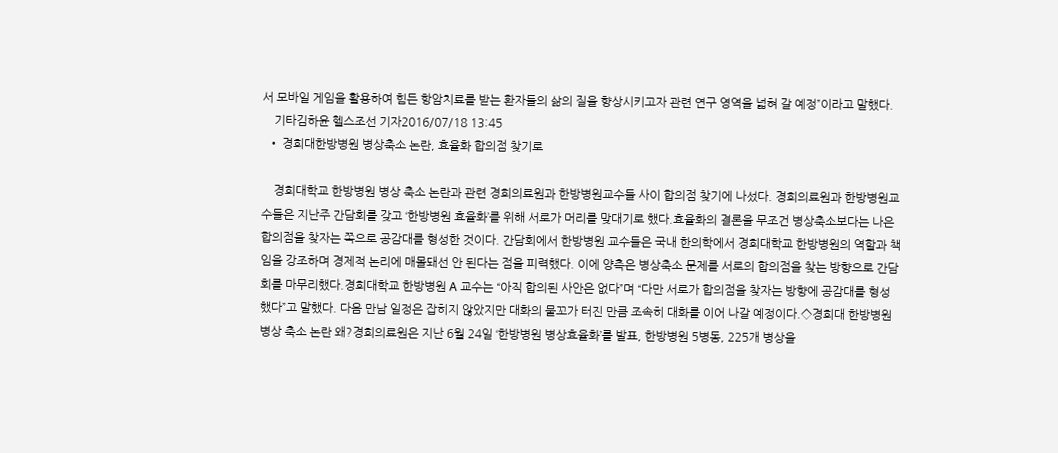서 모바일 게임을 활용하여 힘든 항암치료를 받는 환자들의 삶의 질을 향상시키고자 관련 연구 영역을 넓혀 갈 예정”이라고 말했다.
    기타김하윤 헬스조선 기자2016/07/18 13:45
  • 경희대한방병원 병상축소 논란, 효율화 합의점 찾기로

    경희대학교 한방병원 병상 축소 논란과 관련 경희의료원과 한방병원교수들 사이 합의점 찾기에 나섰다. 경희의료원과 한방병원교수들은 지난주 간담회를 갖고 ‘한방병원 효율화’를 위해 서로가 머리를 맞대기로 했다.효율화의 결론을 무조건 병상축소보다는 나은 합의점을 찾자는 쪽으로 공감대를 형성한 것이다. 간담회에서 한방병원 교수들은 국내 한의학에서 경희대학교 한방병원의 역할과 책임을 강조하며 경제적 논리에 매몰돼선 안 된다는 점을 피력했다. 이에 양측은 병상축소 문제를 서로의 합의점을 찾는 방향으로 간담회를 마무리했다.경희대학교 한방병원 A 교수는 “아직 합의된 사안은 없다”며 “다만 서로가 합의점을 찾자는 방향에 공감대를 형성했다”고 말했다. 다음 만남 일정은 잡히지 않았지만 대화의 물꼬가 터진 만큼 조속히 대화를 이어 나갈 예정이다.◇경희대 한방병원 병상 축소 논란 왜?경희의료원은 지난 6월 24일 ‘한방병원 병상효율화’를 발표, 한방병원 5병동, 225개 병상을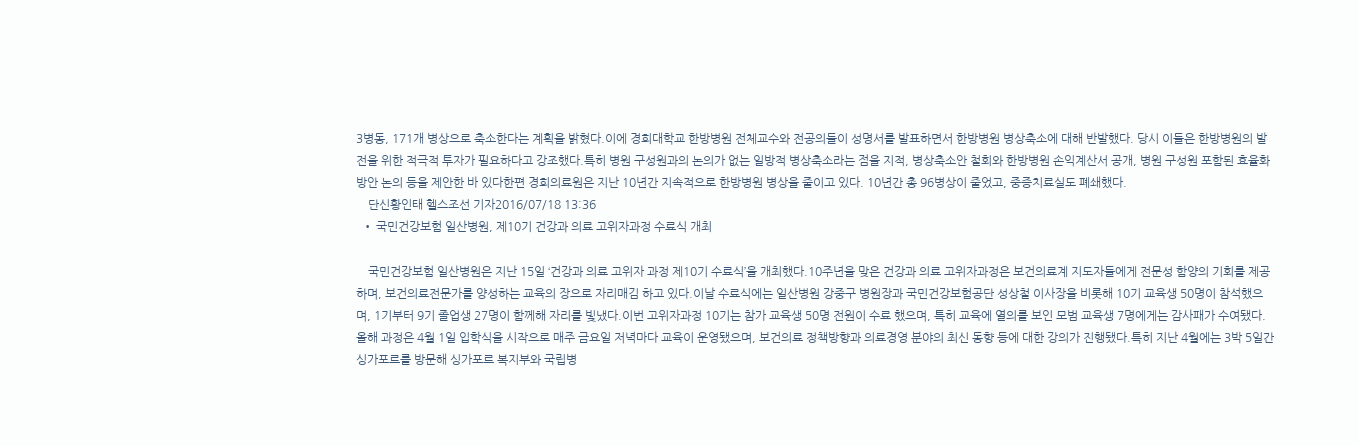3병동, 171개 병상으로 축소한다는 계획을 밝혔다.이에 경희대학교 한방병원 전체교수와 전공의들이 성명서를 발표하면서 한방병원 병상축소에 대해 반발했다. 당시 이들은 한방병원의 발전을 위한 적극적 투자가 필요하다고 강조했다.특히 병원 구성원과의 논의가 없는 일방적 병상축소라는 점을 지적, 병상축소안 철회와 한방병원 손익계산서 공개, 병원 구성원 포함된 효율화방안 논의 등을 제안한 바 있다한편 경희의료원은 지난 10년간 지속적으로 한방병원 병상을 줄이고 있다. 10년간 총 96병상이 줄었고, 중증치료실도 폐쇄했다.
    단신황인태 헬스조선 기자2016/07/18 13:36
  • 국민건강보험 일산병원, 제10기 건강과 의료 고위자과정 수료식 개최

    국민건강보험 일산병원은 지난 15일 ‘건강과 의료 고위자 과정 제10기 수료식’을 개최했다.10주년을 맞은 건강과 의료 고위자과정은 보건의료계 지도자들에게 전문성 함양의 기회를 제공하며, 보건의료전문가를 양성하는 교육의 장으로 자리매김 하고 있다.이날 수료식에는 일산병원 강중구 병원장과 국민건강보험공단 성상철 이사장을 비롯해 10기 교육생 50명이 참석했으며, 1기부터 9기 졸업생 27명이 함께해 자리를 빛냈다.이번 고위자과정 10기는 참가 교육생 50명 전원이 수료 했으며, 특히 교육에 열의를 보인 모범 교육생 7명에게는 감사패가 수여됐다.올해 과정은 4월 1일 입학식을 시작으로 매주 금요일 저녁마다 교육이 운영됐으며, 보건의료 정책방향과 의료경영 분야의 최신 동향 등에 대한 강의가 진행됐다.특히 지난 4월에는 3박 5일간 싱가포르를 방문해 싱가포르 복지부와 국립병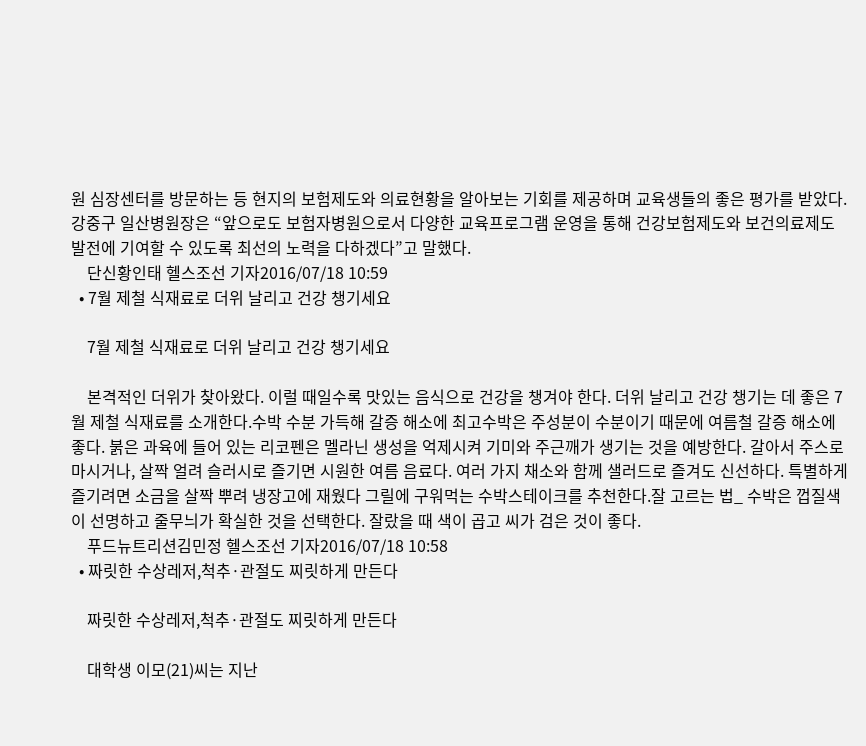원 심장센터를 방문하는 등 현지의 보험제도와 의료현황을 알아보는 기회를 제공하며 교육생들의 좋은 평가를 받았다.강중구 일산병원장은 “앞으로도 보험자병원으로서 다양한 교육프로그램 운영을 통해 건강보험제도와 보건의료제도 발전에 기여할 수 있도록 최선의 노력을 다하겠다”고 말했다.
    단신황인태 헬스조선 기자2016/07/18 10:59
  • 7월 제철 식재료로 더위 날리고 건강 챙기세요

    7월 제철 식재료로 더위 날리고 건강 챙기세요

    본격적인 더위가 찾아왔다. 이럴 때일수록 맛있는 음식으로 건강을 챙겨야 한다. 더위 날리고 건강 챙기는 데 좋은 7월 제철 식재료를 소개한다.수박 수분 가득해 갈증 해소에 최고수박은 주성분이 수분이기 때문에 여름철 갈증 해소에 좋다. 붉은 과육에 들어 있는 리코펜은 멜라닌 생성을 억제시켜 기미와 주근깨가 생기는 것을 예방한다. 갈아서 주스로 마시거나, 살짝 얼려 슬러시로 즐기면 시원한 여름 음료다. 여러 가지 채소와 함께 샐러드로 즐겨도 신선하다. 특별하게 즐기려면 소금을 살짝 뿌려 냉장고에 재웠다 그릴에 구워먹는 수박스테이크를 추천한다.잘 고르는 법_ 수박은 껍질색이 선명하고 줄무늬가 확실한 것을 선택한다. 잘랐을 때 색이 곱고 씨가 검은 것이 좋다.
    푸드뉴트리션김민정 헬스조선 기자2016/07/18 10:58
  • 짜릿한 수상레저,척추·관절도 찌릿하게 만든다

    짜릿한 수상레저,척추·관절도 찌릿하게 만든다

    대학생 이모(21)씨는 지난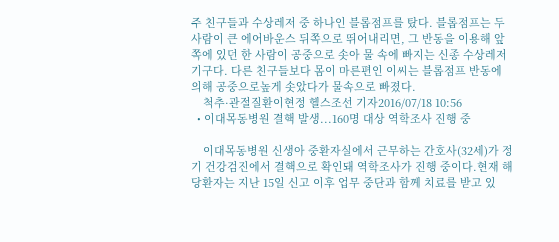주 친구들과 수상레저 중 하나인 블롭점프를 탔다. 블롭점프는 두 사람이 큰 에어바운스 뒤쪽으로 뛰어내리면, 그 반동을 이용해 앞 쪽에 있던 한 사람이 공중으로 솟아 물 속에 빠지는 신종 수상레저 기구다. 다른 친구들보다 몸이 마른편인 이씨는 블롭점프 반동에 의해 공중으로높게 솟았다가 물속으로 빠졌다.
    척추·관절질환이현정 헬스조선 기자2016/07/18 10:56
  • 이대목동병원 결핵 발생...160명 대상 역학조사 진행 중

    이대목동병원 신생아 중환자실에서 근무하는 간호사(32세)가 정기 건강검진에서 결핵으로 확인돼 역학조사가 진행 중이다.현재 해당환자는 지난 15일 신고 이후 업무 중단과 함께 치료를 받고 있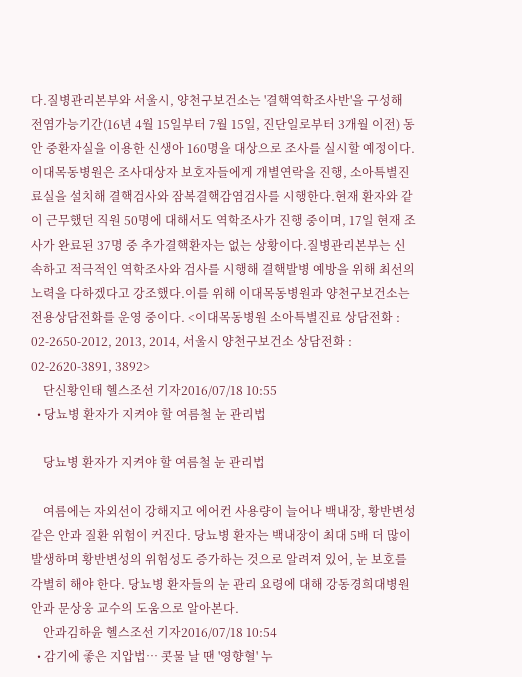다.질병관리본부와 서울시, 양천구보건소는 '결핵역학조사반'을 구성해 전염가능기간(16년 4월 15일부터 7월 15일, 진단일로부터 3개월 이전) 동안 중환자실을 이용한 신생아 160명을 대상으로 조사를 실시할 예정이다.이대목동병원은 조사대상자 보호자들에게 개별연락을 진행, 소아특별진료실을 설치해 결핵검사와 잠복결핵감염검사를 시행한다.현재 환자와 같이 근무했던 직원 50명에 대해서도 역학조사가 진행 중이며, 17일 현재 조사가 완료된 37명 중 추가결핵환자는 없는 상황이다.질병관리본부는 신속하고 적극적인 역학조사와 검사를 시행해 결핵발병 예방을 위해 최선의 노력을 다하겠다고 강조했다.이를 위해 이대목동병원과 양천구보건소는 전용상담전화를 운영 중이다. <이대목동병원 소아특별진료 상담전화 : 02-2650-2012, 2013, 2014, 서울시 양천구보건소 상담전화 : 02-2620-3891, 3892>
    단신황인태 헬스조선 기자2016/07/18 10:55
  • 당뇨병 환자가 지켜야 할 여름철 눈 관리법

    당뇨병 환자가 지켜야 할 여름철 눈 관리법

    여름에는 자외선이 강해지고 에어컨 사용량이 늘어나 백내장, 황반변성 같은 안과 질환 위험이 커진다. 당뇨병 환자는 백내장이 최대 5배 더 많이 발생하며 황반변성의 위험성도 증가하는 것으로 알려져 있어, 눈 보호를 각별히 해야 한다. 당뇨병 환자들의 눈 관리 요령에 대해 강동경희대병원 안과 문상웅 교수의 도움으로 알아본다.
    안과김하윤 헬스조선 기자2016/07/18 10:54
  • 감기에 좋은 지압법… 콧물 날 땐 '영향혈' 누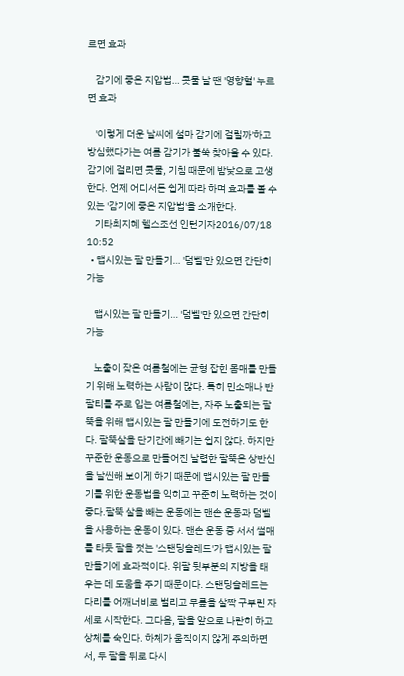르면 효과

    감기에 좋은 지압법… 콧물 날 땐 '영향혈' 누르면 효과

    '이렇게 더운 날씨에 설마 감기에 걸릴까'하고 방심했다가는 여름 감기가 불쑥 찾아올 수 있다. 감기에 걸리면 콧물, 기침 때문에 밤낮으로 고생한다. 언제 어디서든 쉽게 따라 하며 효과를 볼 수 있는 '감기에 좋은 지압법'을 소개한다.
    기타최지혜 헬스조선 인턴기자2016/07/18 10:52
  • 맵시있는 팔 만들기… '덤벨'만 있으면 간단히 가능

    맵시있는 팔 만들기… '덤벨'만 있으면 간단히 가능

    노출이 잦은 여름철에는 균형 잡힌 몸매를 만들기 위해 노력하는 사람이 많다. 특히 민소매나 반팔티를 주로 입는 여름철에는, 자주 노출되는 팔뚝을 위해 맵시있는 팔 만들기에 도전하기도 한다. 팔뚝살을 단기간에 빼기는 쉽지 않다. 하지만 꾸준한 운동으로 만들어진 날렵한 팔뚝은 상반신을 날씬해 보이게 하기 때문에 맵시있는 팔 만들기를 위한 운동법을 익히고 꾸준히 노력하는 것이 좋다.팔뚝 살을 빼는 운동에는 맨손 운동과 덤벨을 사용하는 운동이 있다. 맨손 운동 중 서서 썰매를 타듯 팔을 젓는 '스탠딩슬레드'가 맵시있는 팔 만들기에 효과적이다. 위팔 뒷부분의 지방을 태우는 데 도움을 주기 때문이다. 스탠딩슬레드는 다리를 어깨너비로 벌리고 무릎을 살짝 구부린 자세로 시작한다. 그다음, 팔을 앞으로 나란히 하고 상체를 숙인다. 하체가 움직이지 않게 주의하면서, 두 팔을 뒤로 다시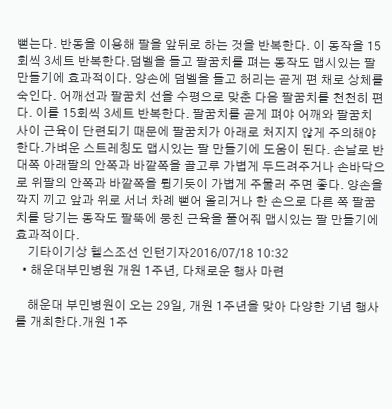뻗는다. 반동을 이용해 팔을 앞뒤로 하는 것을 반복한다. 이 동작을 15회씩 3세트 반복한다.덤벨을 들고 팔꿈치를 펴는 동작도 맵시있는 팔 만들기에 효과적이다. 양손에 덤벨을 들고 허리는 곧게 편 채로 상체를 숙인다. 어깨선과 팔꿈치 선을 수평으로 맞춘 다음 팔꿈치를 천천히 편다. 이를 15회씩 3세트 반복한다. 팔꿈치를 곧게 펴야 어깨와 팔꿈치 사이 근육이 단련되기 때문에 팔꿈치가 아래로 처지지 않게 주의해야 한다.가벼운 스트레칭도 맵시있는 팔 만들기에 도움이 된다. 손날로 반대쪽 아래팔의 안쪽과 바깥쪽을 골고루 가볍게 두드려주거나 손바닥으로 위팔의 안쪽과 바깥쪽을 튕기듯이 가볍게 주물러 주면 좋다. 양손을 깍지 끼고 앞과 위로 서너 차례 뻗어 올리거나 한 손으로 다른 쪽 팔꿈치를 당기는 동작도 팔뚝에 뭉친 근육을 풀어줘 맵시있는 팔 만들기에 효과적이다.
    기타이기상 헬스조선 인턴기자2016/07/18 10:32
  • 해운대부민병원 개원 1주년, 다채로운 행사 마련

    해운대 부민병원이 오는 29일, 개원 1주년을 맞아 다양한 기념 행사를 개최한다.개원 1주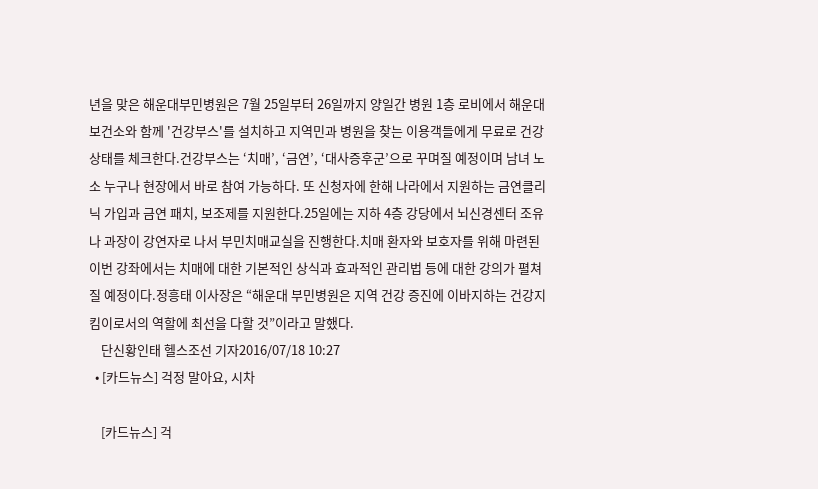년을 맞은 해운대부민병원은 7월 25일부터 26일까지 양일간 병원 1층 로비에서 해운대 보건소와 함께 '건강부스'를 설치하고 지역민과 병원을 찾는 이용객들에게 무료로 건강상태를 체크한다.건강부스는 ‘치매’, ‘금연’, ‘대사증후군’으로 꾸며질 예정이며 남녀 노소 누구나 현장에서 바로 참여 가능하다. 또 신청자에 한해 나라에서 지원하는 금연클리닉 가입과 금연 패치, 보조제를 지원한다.25일에는 지하 4층 강당에서 뇌신경센터 조유나 과장이 강연자로 나서 부민치매교실을 진행한다.치매 환자와 보호자를 위해 마련된 이번 강좌에서는 치매에 대한 기본적인 상식과 효과적인 관리법 등에 대한 강의가 펼쳐질 예정이다.정흥태 이사장은 “해운대 부민병원은 지역 건강 증진에 이바지하는 건강지킴이로서의 역할에 최선을 다할 것”이라고 말했다.
    단신황인태 헬스조선 기자2016/07/18 10:27
  • [카드뉴스] 걱정 말아요, 시차

    [카드뉴스] 걱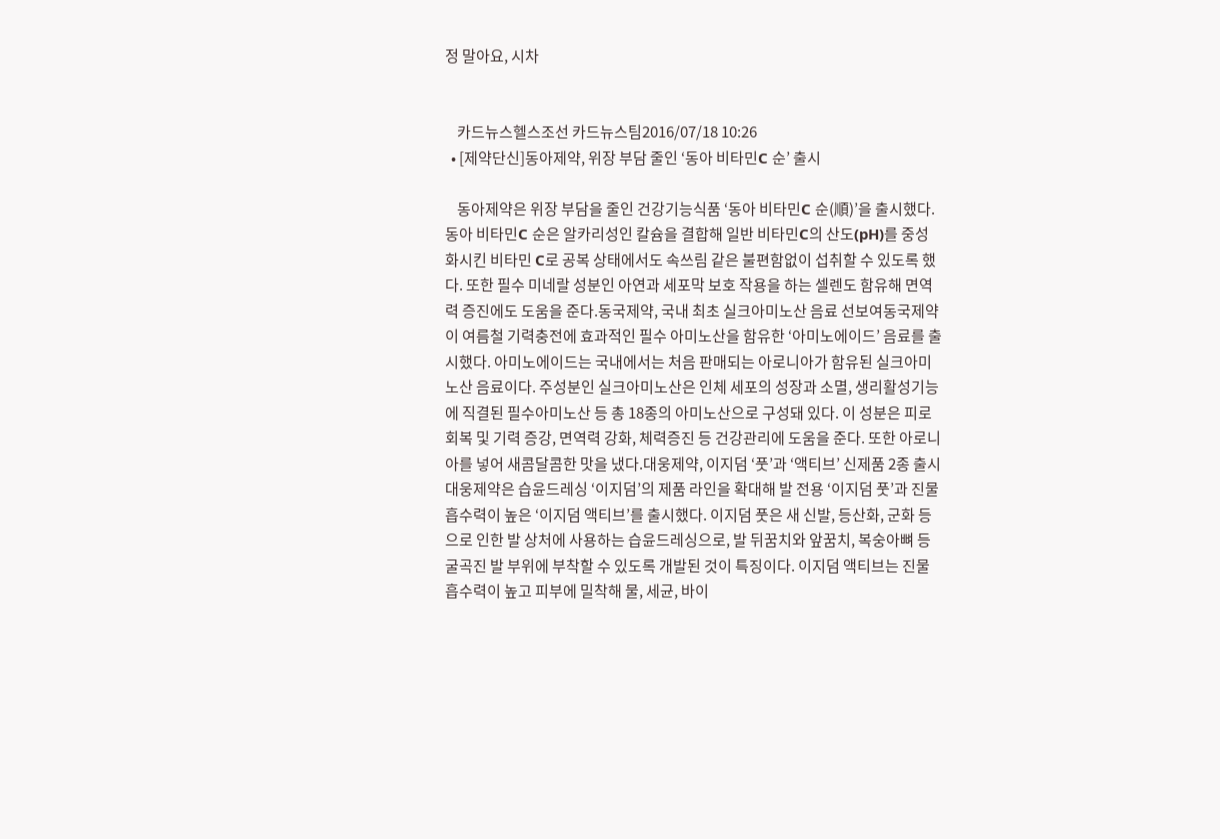정 말아요, 시차


    카드뉴스헬스조선 카드뉴스팀2016/07/18 10:26
  • [제약단신]동아제약, 위장 부담 줄인 ‘동아 비타민C 순’ 출시

    동아제약은 위장 부담을 줄인 건강기능식품 ‘동아 비타민C 순(順)’을 출시했다. 동아 비타민C 순은 알카리성인 칼슘을 결합해 일반 비타민C의 산도(pH)를 중성화시킨 비타민 C로 공복 상태에서도 속쓰림 같은 불편함없이 섭취할 수 있도록 했다. 또한 필수 미네랄 성분인 아연과 세포막 보호 작용을 하는 셀렌도 함유해 면역력 증진에도 도움을 준다.동국제약, 국내 최초 실크아미노산 음료 선보여동국제약이 여름철 기력충전에 효과적인 필수 아미노산을 함유한 ‘아미노에이드’ 음료를 출시했다. 아미노에이드는 국내에서는 처음 판매되는 아로니아가 함유된 실크아미노산 음료이다. 주성분인 실크아미노산은 인체 세포의 성장과 소멸, 생리활성기능에 직결된 필수아미노산 등 총 18종의 아미노산으로 구성돼 있다. 이 성분은 피로회복 및 기력 증강, 면역력 강화, 체력증진 등 건강관리에 도움을 준다. 또한 아로니아를 넣어 새콤달콤한 맛을 냈다.대웅제약, 이지덤 ‘풋’과 ‘액티브’ 신제품 2종 출시대웅제약은 습윤드레싱 ‘이지덤’의 제품 라인을 확대해 발 전용 ‘이지덤 풋’과 진물 흡수력이 높은 ‘이지덤 액티브’를 출시했다. 이지덤 풋은 새 신발, 등산화, 군화 등으로 인한 발 상처에 사용하는 습윤드레싱으로, 발 뒤꿈치와 앞꿈치, 복숭아뼈 등 굴곡진 발 부위에 부착할 수 있도록 개발된 것이 특징이다. 이지덤 액티브는 진물 흡수력이 높고 피부에 밀착해 물, 세균, 바이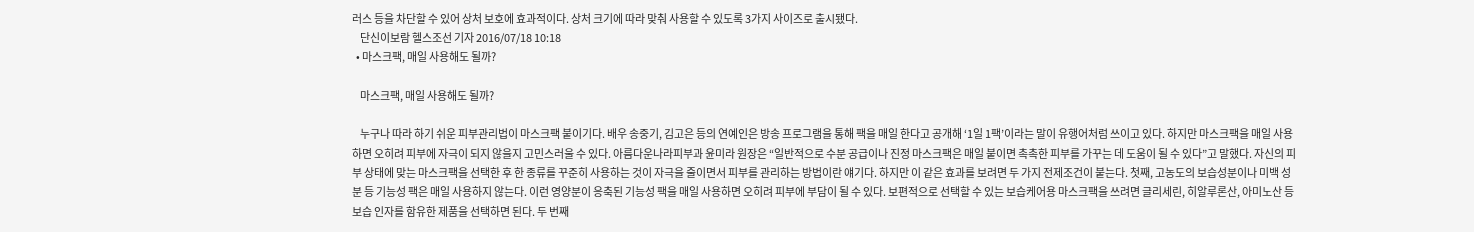러스 등을 차단할 수 있어 상처 보호에 효과적이다. 상처 크기에 따라 맞춰 사용할 수 있도록 3가지 사이즈로 출시됐다.
    단신이보람 헬스조선 기자 2016/07/18 10:18
  • 마스크팩, 매일 사용해도 될까?

    마스크팩, 매일 사용해도 될까?

    누구나 따라 하기 쉬운 피부관리법이 마스크팩 붙이기다. 배우 송중기, 김고은 등의 연예인은 방송 프로그램을 통해 팩을 매일 한다고 공개해 ‘1일 1팩’이라는 말이 유행어처럼 쓰이고 있다. 하지만 마스크팩을 매일 사용하면 오히려 피부에 자극이 되지 않을지 고민스러울 수 있다. 아름다운나라피부과 윤미라 원장은 “일반적으로 수분 공급이나 진정 마스크팩은 매일 붙이면 촉촉한 피부를 가꾸는 데 도움이 될 수 있다”고 말했다. 자신의 피부 상태에 맞는 마스크팩을 선택한 후 한 종류를 꾸준히 사용하는 것이 자극을 줄이면서 피부를 관리하는 방법이란 얘기다. 하지만 이 같은 효과를 보려면 두 가지 전제조건이 붙는다. 첫째, 고농도의 보습성분이나 미백 성분 등 기능성 팩은 매일 사용하지 않는다. 이런 영양분이 응축된 기능성 팩을 매일 사용하면 오히려 피부에 부담이 될 수 있다. 보편적으로 선택할 수 있는 보습케어용 마스크팩을 쓰려면 글리세린, 히알루론산, 아미노산 등 보습 인자를 함유한 제품을 선택하면 된다. 두 번째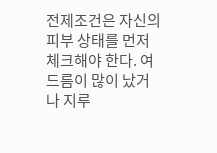전제조건은 자신의 피부 상태를 먼저 체크해야 한다. 여드름이 많이 났거나 지루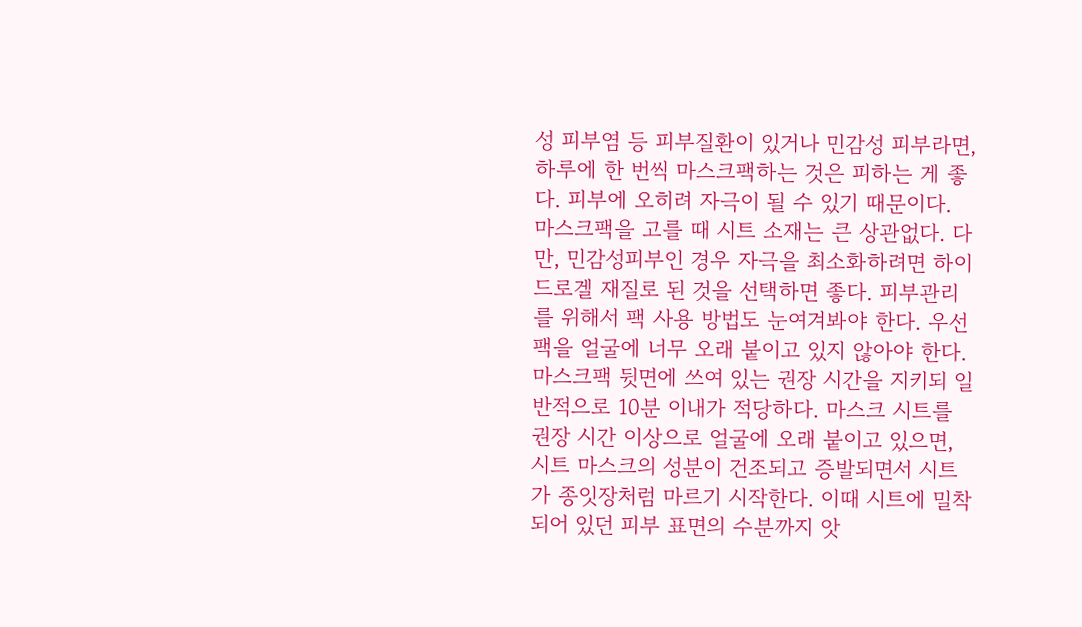성 피부염 등 피부질환이 있거나 민감성 피부라면, 하루에 한 번씩 마스크팩하는 것은 피하는 게 좋다. 피부에 오히려 자극이 될 수 있기 때문이다. 마스크팩을 고를 때 시트 소재는 큰 상관없다. 다만, 민감성피부인 경우 자극을 최소화하려면 하이드로겔 재질로 된 것을 선택하면 좋다. 피부관리를 위해서 팩 사용 방법도 눈여겨봐야 한다. 우선 팩을 얼굴에 너무 오래 붙이고 있지 않아야 한다. 마스크팩 뒷면에 쓰여 있는 권장 시간을 지키되 일반적으로 10분 이내가 적당하다. 마스크 시트를 권장 시간 이상으로 얼굴에 오래 붙이고 있으면, 시트 마스크의 성분이 건조되고 증발되면서 시트가 종잇장처럼 마르기 시작한다. 이때 시트에 밀착되어 있던 피부 표면의 수분까지 앗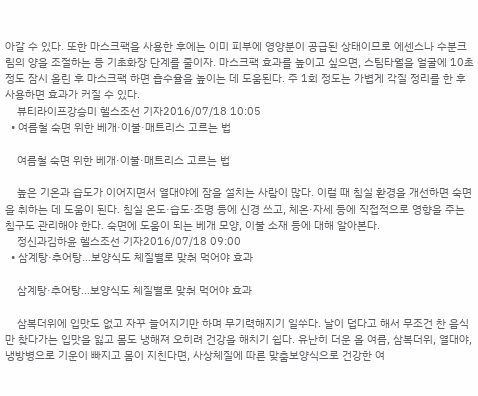아갈 수 있다. 또한 마스크팩을 사용한 후에는 이미 피부에 영양분이 공급된 상태이므로 에센스나 수분크림의 양을 조절하는 등 기초화장 단계를 줄이자. 마스크팩 효과를 높이고 싶으면, 스팀타월을 얼굴에 10초 정도 잠시 올린 후 마스크팩 하면 흡수율을 높이는 데 도움된다. 주 1회 정도는 가볍게 각질 정리를 한 후 사용하면 효과가 커질 수 있다.
    뷰티라이프강승미 헬스조선 기자2016/07/18 10:05
  • 여름철 숙면 위한 베개·이불·매트리스 고르는 법

    여름철 숙면 위한 베개·이불·매트리스 고르는 법

    높은 기온과 습도가 이어지면서 열대야에 잠을 설치는 사람이 많다. 이럴 때 침실 환경을 개선하면 숙면을 취하는 데 도움이 된다. 침실 온도·습도·조명 등에 신경 쓰고, 체온·자세 등에 직접적으로 영향을 주는 침구도 관리해야 한다. 숙면에 도움이 되는 베개 모양, 이불 소재 등에 대해 알아본다.
    정신과김하윤 헬스조선 기자2016/07/18 09:00
  • 삼계탕·추어탕…보양식도 체질별로 맞춰 먹어야 효과

    삼계탕·추어탕…보양식도 체질별로 맞춰 먹어야 효과

    삼복더위에 입맛도 없고 자꾸 늘어지기만 하며 무기력해지기 일쑤다. 날이 덥다고 해서 무조건 찬 음식만 찾다가는 입맛을 잃고 몸도 냉해져 오히려 건강을 해치기 쉽다. 유난히 더운 올 여름, 삼복더위, 열대야, 냉방병으로 기운이 빠지고 몸이 지친다면, 사상체질에 따른 맞춤보양식으로 건강한 여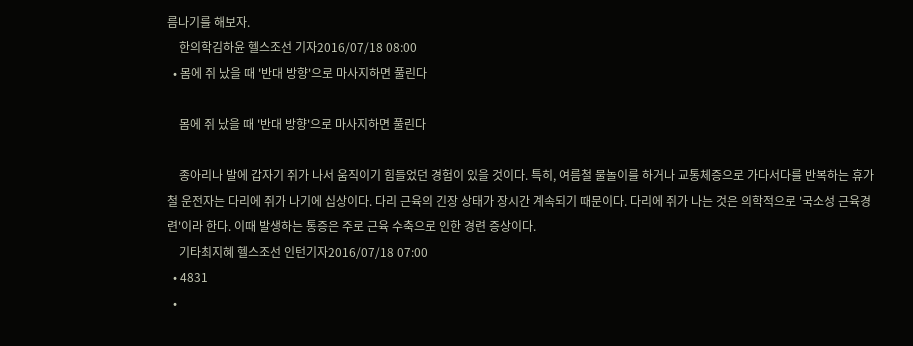름나기를 해보자.
    한의학김하윤 헬스조선 기자2016/07/18 08:00
  • 몸에 쥐 났을 때 '반대 방향'으로 마사지하면 풀린다

    몸에 쥐 났을 때 '반대 방향'으로 마사지하면 풀린다

    종아리나 발에 갑자기 쥐가 나서 움직이기 힘들었던 경험이 있을 것이다. 특히, 여름철 물놀이를 하거나 교통체증으로 가다서다를 반복하는 휴가철 운전자는 다리에 쥐가 나기에 십상이다. 다리 근육의 긴장 상태가 장시간 계속되기 때문이다. 다리에 쥐가 나는 것은 의학적으로 '국소성 근육경련'이라 한다. 이때 발생하는 통증은 주로 근육 수축으로 인한 경련 증상이다.
    기타최지혜 헬스조선 인턴기자2016/07/18 07:00
  • 4831
  •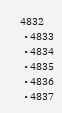4832
  • 4833
  • 4834
  • 4835
  • 4836
  • 4837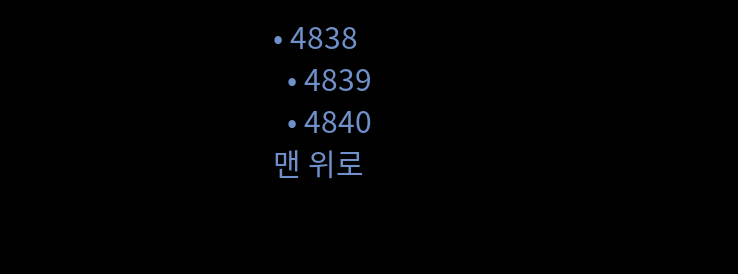• 4838
  • 4839
  • 4840
맨 위로